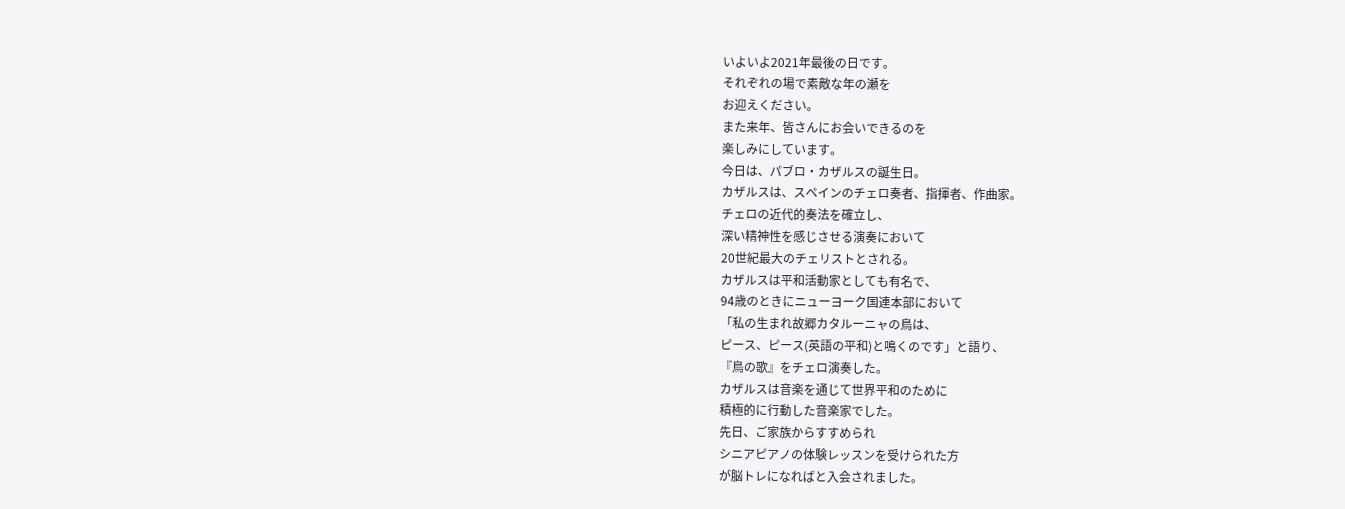いよいよ2021年最後の日です。
それぞれの場で素敵な年の瀬を
お迎えください。
また来年、皆さんにお会いできるのを
楽しみにしています。
今日は、パブロ・カザルスの誕生日。
カザルスは、スペインのチェロ奏者、指揮者、作曲家。
チェロの近代的奏法を確立し、
深い精神性を感じさせる演奏において
20世紀最大のチェリストとされる。
カザルスは平和活動家としても有名で、
94歳のときにニューヨーク国連本部において
「私の生まれ故郷カタルーニャの鳥は、
ピース、ピース(英語の平和)と鳴くのです」と語り、
『鳥の歌』をチェロ演奏した。
カザルスは音楽を通じて世界平和のために
積極的に行動した音楽家でした。
先日、ご家族からすすめられ
シニアピアノの体験レッスンを受けられた方
が脳トレになればと入会されました。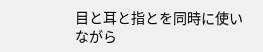目と耳と指とを同時に使いながら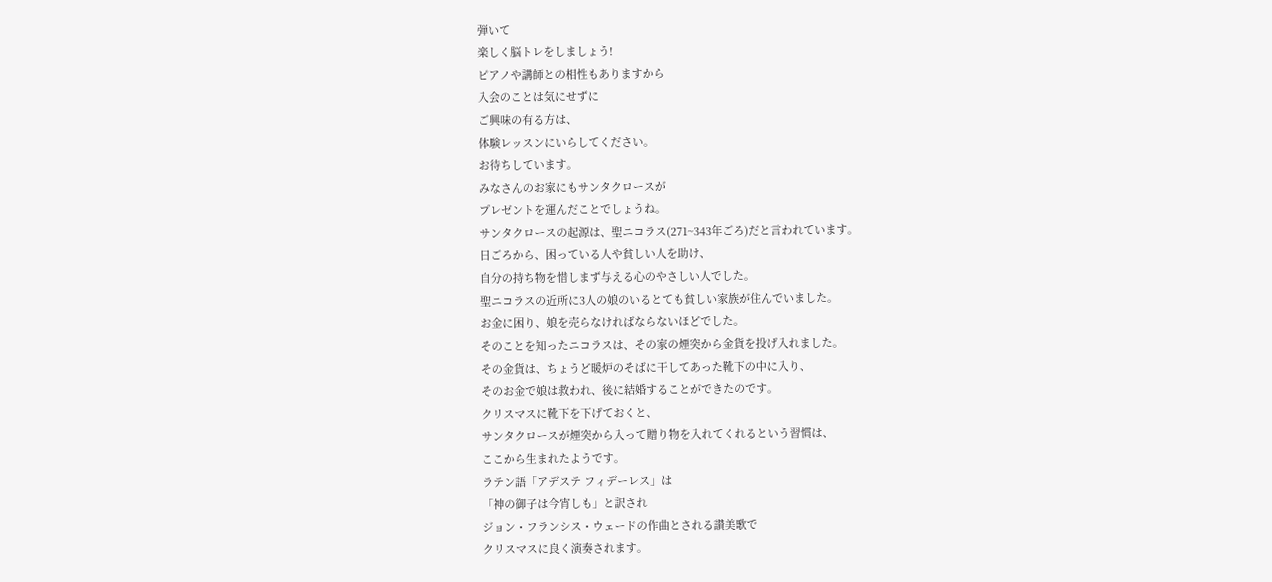弾いて
楽しく脳トレをしましょう!
ピアノや講師との相性もありますから
入会のことは気にせずに
ご興味の有る方は、
体験レッスンにいらしてください。
お待ちしています。
みなさんのお家にもサンタクロースが
プレゼントを運んだことでしょうね。
サンタクロースの起源は、聖ニコラス(271~343年ごろ)だと言われています。
日ごろから、困っている人や貧しい人を助け、
自分の持ち物を惜しまず与える心のやさしい人でした。
聖ニコラスの近所に3人の娘のいるとても貧しい家族が住んでいました。
お金に困り、娘を売らなければならないほどでした。
そのことを知ったニコラスは、その家の煙突から金貨を投げ入れました。
その金貨は、ちょうど暖炉のそばに干してあった靴下の中に入り、
そのお金で娘は救われ、後に結婚することができたのです。
クリスマスに靴下を下げておくと、
サンタクロースが煙突から入って贈り物を入れてくれるという習慣は、
ここから生まれたようです。
ラテン語「アデステ フィデーレス」は
「神の御子は今宵しも」と訳され
ジョン・フランシス・ウェードの作曲とされる讃美歌で
クリスマスに良く演奏されます。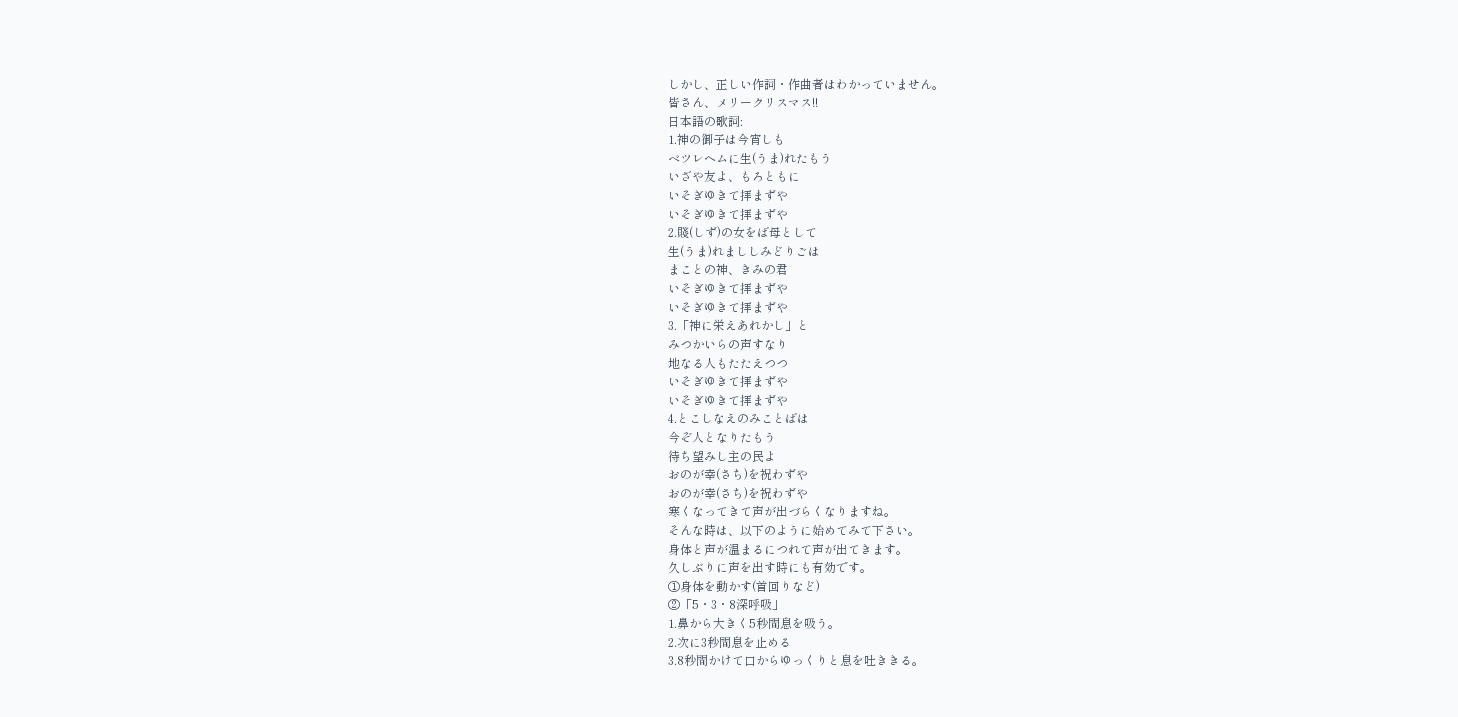しかし、正しい作詞・作曲者はわかっていません。
皆さん、メリークリスマス!!
日本語の歌詞:
1.神の御子は今宵しも
ベツレヘムに生(うま)れたもう
いざや友よ、もろともに
いそぎゆきて拝まずや
いそぎゆきて拝まずや
2.賤(しず)の女をば母として
生(うま)れまししみどりごは
まことの神、きみの君
いそぎゆきて拝まずや
いそぎゆきて拝まずや
3.「神に栄えあれかし」と
みつかいらの声すなり
地なる人もたたえつつ
いそぎゆきて拝まずや
いそぎゆきて拝まずや
4.とこしなえのみことばは
今ぞ人となりたもう
待ち望みし主の民よ
おのが幸(さち)を祝わずや
おのが幸(さち)を祝わずや
寒くなってきて声が出づらくなりますね。
そんな時は、以下のように始めてみて下さい。
身体と声が温まるにつれて声が出てきます。
久しぶりに声を出す時にも有効です。
①身体を動かす(首回りなど)
②「5・3・8深呼吸」
1.鼻から大きく5秒間息を吸う。
2.次に3秒間息を止める
3.8秒間かけて口からゆっくりと息を吐ききる。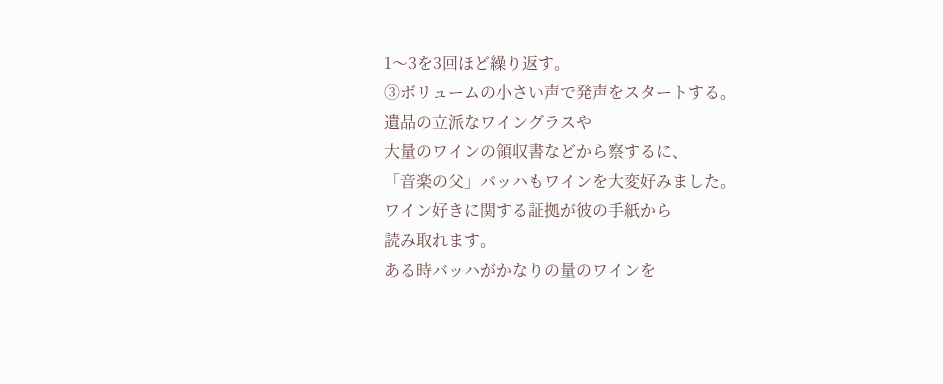1〜3を3回ほど繰り返す。
③ボリュームの小さい声で発声をスタートする。
遺品の立派なワイングラスや
大量のワインの領収書などから察するに、
「音楽の父」バッハもワインを大変好みました。
ワイン好きに関する証拠が彼の手紙から
読み取れます。
ある時バッハがかなりの量のワインを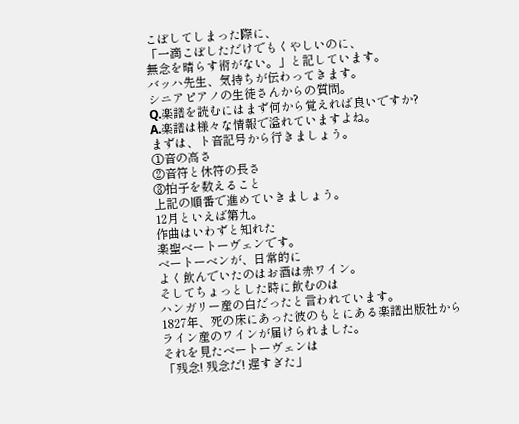こぼしてしまった際に、
「一滴こぼしただけでもくやしいのに、
無念を晴らす術がない。」と記しています。
バッハ先生、気持ちが伝わってきます。
シニアピアノの生徒さんからの質問。
Q.楽譜を読むにはまず何から覚えれば良いですか?
A.楽譜は様々な情報で溢れていますよね。
まずは、ト音記号から行きましょう。
①音の高さ
②音符と休符の長さ
③拍子を数えること
上記の順番で進めていきましょう。
12月といえば第九。
作曲はいわずと知れた
楽聖ベートーヴェンです。
ベートーベンが、日常的に
よく飲んでいたのはお酒は赤ワイン。
そしてちょっとした時に飲むのは
ハンガリー産の白だったと言われています。
1827年、死の床にあった彼のもとにある楽譜出版社から
ライン産のワインが届けられました。
それを見たベートーヴェンは
「残念! 残念だ! 遅すぎた」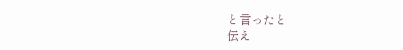と言ったと
伝え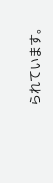られています。